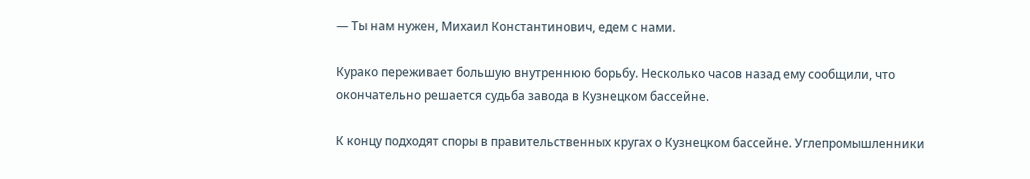— Ты нам нужен, Михаил Константинович, едем с нами.

Курако переживает большую внутреннюю борьбу. Несколько часов назад ему сообщили, что окончательно решается судьба завода в Кузнецком бассейне.

К концу подходят споры в правительственных кругах о Кузнецком бассейне. Углепромышленники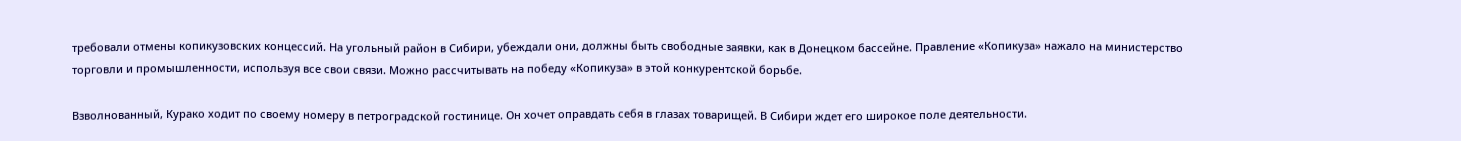требовали отмены копикузовских концессий. На угольный район в Сибири, убеждали они, должны быть свободные заявки, как в Донецком бассейне. Правление «Копикуза» нажало на министерство торговли и промышленности, используя все свои связи. Можно рассчитывать на победу «Копикуза» в этой конкурентской борьбе.

Взволнованный, Курако ходит по своему номеру в петроградской гостинице. Он хочет оправдать себя в глазах товарищей. В Сибири ждет его широкое поле деятельности.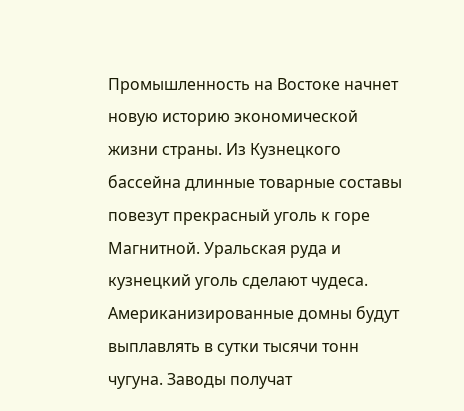Промышленность на Востоке начнет новую историю экономической жизни страны. Из Кузнецкого бассейна длинные товарные составы повезут прекрасный уголь к горе Магнитной. Уральская руда и кузнецкий уголь сделают чудеса. Американизированные домны будут выплавлять в сутки тысячи тонн чугуна. Заводы получат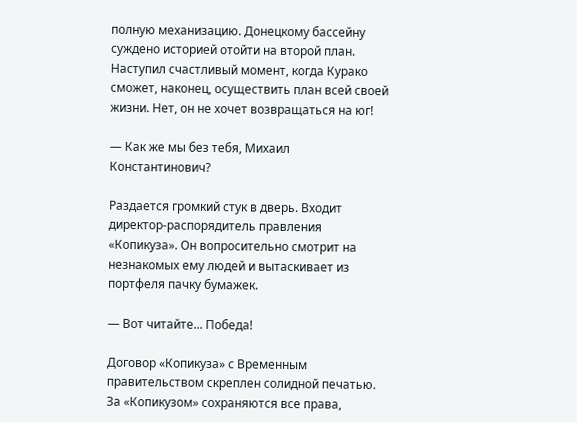полную механизацию. Донецкому бассейну суждено историей отойти на второй план. Наступил счастливый момент, когда Курако сможет, наконец, осуществить план всей своей жизни. Нет, он не хочет возвращаться на юг!

— Как же мы без тебя, Михаил Константинович?

Раздается громкий стук в дверь. Входит директор-распорядитель правления «Копикуза». Он вопросительно смотрит на незнакомых ему людей и вытаскивает из портфеля пачку бумажек.

— Вот читайте... Победа!

Договор «Копикуза» с Временным правительством скреплен солидной печатью. За «Копикузом» сохраняются все права,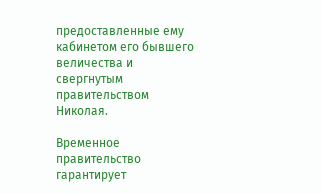предоставленные ему кабинетом его бывшего величества и свергнутым правительством Николая.

Временное правительство гарантирует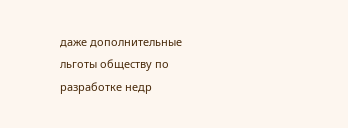даже дополнительные льготы обществу по разработке недр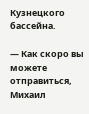Кузнецкого бассейна.

— Как скоро вы можете отправиться, Михаил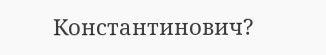Константинович?